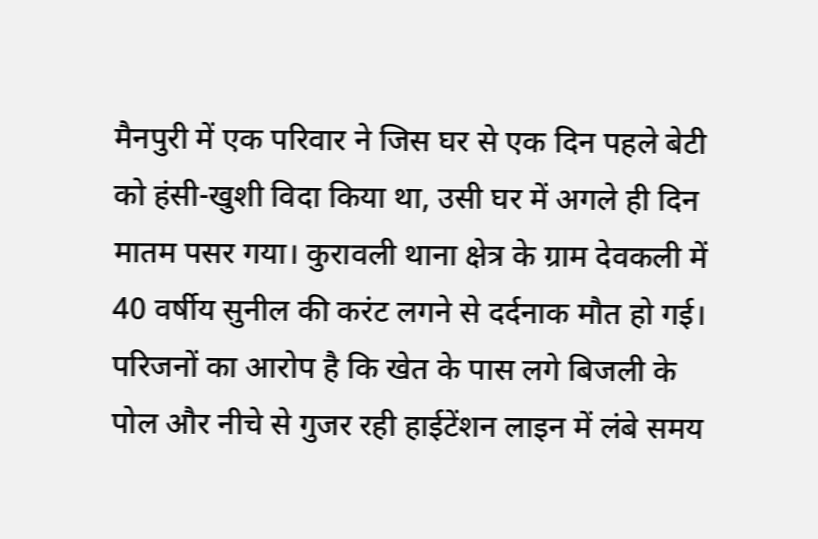मैनपुरी में एक परिवार ने जिस घर से एक दिन पहले बेटी को हंसी-खुशी विदा किया था, उसी घर में अगले ही दिन मातम पसर गया। कुरावली थाना क्षेत्र के ग्राम देवकली में 40 वर्षीय सुनील की करंट लगने से दर्दनाक मौत हो गई। परिजनों का आरोप है कि खेत के पास लगे बिजली के पोल और नीचे से गुजर रही हाईटेंशन लाइन में लंबे समय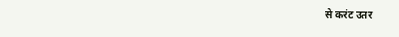से करंट उतर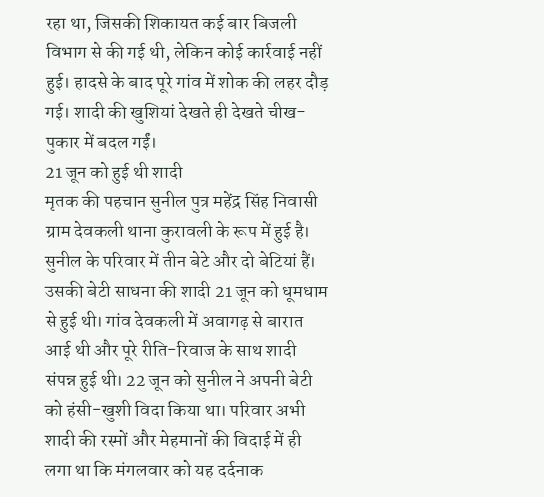रहा था, जिसकी शिकायत कई बार बिजली विभाग से की गई थी, लेकिन कोई कार्रवाई नहीं हुई। हादसे के बाद पूरे गांव में शोक की लहर दौड़ गई। शादी की खुशियां देखते ही देखते चीख-पुकार में बदल गईं।
21 जून को हुई थी शादी
मृतक की पहचान सुनील पुत्र महेंद्र सिंह निवासी ग्राम देवकली थाना कुरावली के रूप में हुई है। सुनील के परिवार में तीन बेटे और दो बेटियां हैं। उसकी बेटी साधना की शादी 21 जून को धूमधाम से हुई थी। गांव देवकली में अवागढ़ से बारात आई थी और पूरे रीति-रिवाज के साथ शादी संपन्न हुई थी। 22 जून को सुनील ने अपनी बेटी को हंसी-खुशी विदा किया था। परिवार अभी शादी की रस्मों और मेहमानों की विदाई में ही लगा था कि मंगलवार को यह दर्दनाक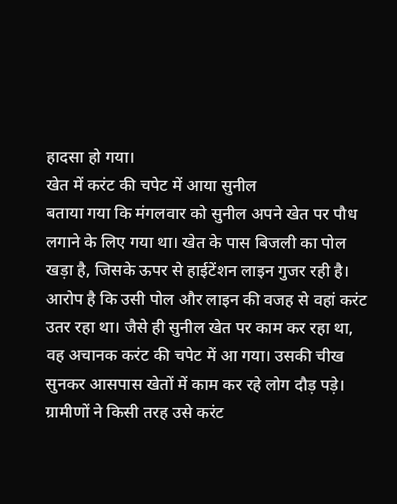हादसा हो गया।
खेत में करंट की चपेट में आया सुनील
बताया गया कि मंगलवार को सुनील अपने खेत पर पौध लगाने के लिए गया था। खेत के पास बिजली का पोल खड़ा है, जिसके ऊपर से हाईटेंशन लाइन गुजर रही है। आरोप है कि उसी पोल और लाइन की वजह से वहां करंट उतर रहा था। जैसे ही सुनील खेत पर काम कर रहा था, वह अचानक करंट की चपेट में आ गया। उसकी चीख सुनकर आसपास खेतों में काम कर रहे लोग दौड़ पड़े। ग्रामीणों ने किसी तरह उसे करंट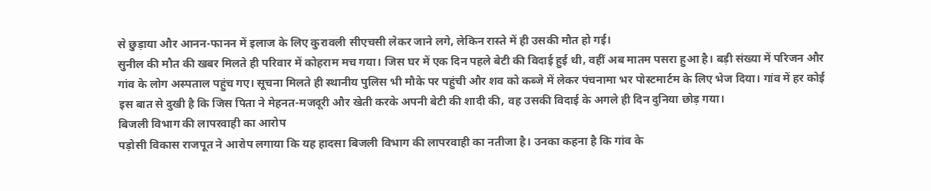से छुड़ाया और आनन-फानन में इलाज के लिए कुरावली सीएचसी लेकर जाने लगे, लेकिन रास्ते में ही उसकी मौत हो गई।
सुनील की मौत की खबर मिलते ही परिवार में कोहराम मच गया। जिस घर में एक दिन पहले बेटी की विदाई हुई थी, वहीं अब मातम पसरा हुआ है। बड़ी संख्या में परिजन और गांव के लोग अस्पताल पहुंच गए। सूचना मिलते ही स्थानीय पुलिस भी मौके पर पहुंची और शव को कब्जे में लेकर पंचनामा भर पोस्टमार्टम के लिए भेज दिया। गांव में हर कोई इस बात से दुखी है कि जिस पिता ने मेहनत-मजदूरी और खेती करके अपनी बेटी की शादी की, वह उसकी विदाई के अगले ही दिन दुनिया छोड़ गया।
बिजली विभाग की लापरवाही का आरोप
पड़ोसी विकास राजपूत ने आरोप लगाया कि यह हादसा बिजली विभाग की लापरवाही का नतीजा है। उनका कहना है कि गांव के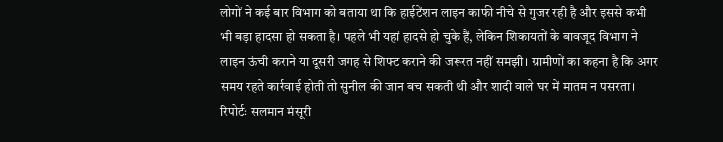लोगों ने कई बार विभाग को बताया था कि हाईटेंशन लाइन काफी नीचे से गुजर रही है और इससे कभी भी बड़ा हादसा हो सकता है। पहले भी यहां हादसे हो चुके हैं, लेकिन शिकायतों के बावजूद विभाग ने लाइन ऊंची कराने या दूसरी जगह से शिफ्ट कराने की जरूरत नहीं समझी। ग्रामीणों का कहना है कि अगर समय रहते कार्रवाई होती तो सुनील की जान बच सकती थी और शादी वाले घर में मातम न पसरता।
रिपोर्टः सलमान मंसूरी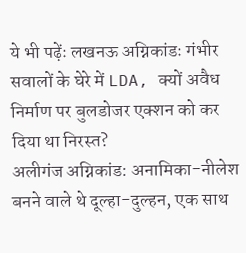ये भी पढ़ेंः लखनऊ अग्निकांडः गंभीर सवालों के घेरे में LDA, क्यों अवैध निर्माण पर बुलडोजर एक्शन को कर दिया था निरस्त?
अलीगंज अग्निकांड: अनामिका-नीलेश बनने वाले थे दूल्हा-दुल्हन, एक साथ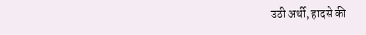उठी अर्थी, हादसे की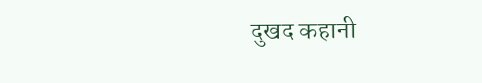दुखद कहानी